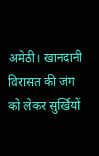अमेठी। खानदानी विरासत की जंग को लेकर सुर्खियों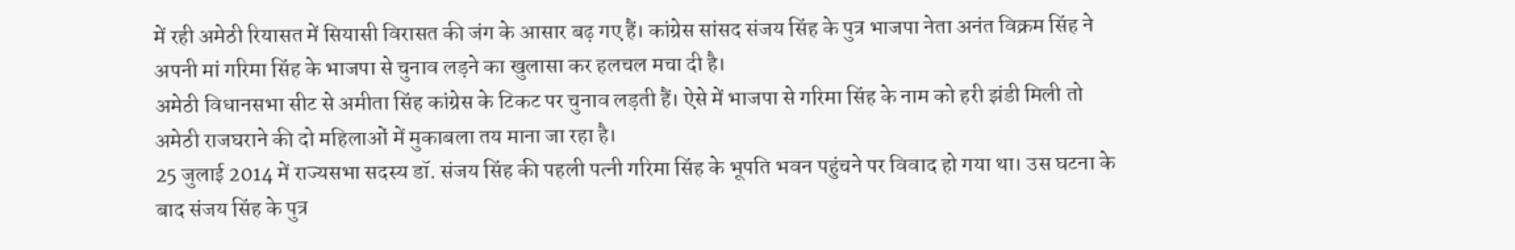में रही अमेठी रियासत में सियासी विरासत की जंग के आसार बढ़ गए हैं। कांग्रेस सांसद संजय सिंह के पुत्र भाजपा नेता अनंत विक्रम सिंह ने अपनी मां गरिमा सिंह के भाजपा से चुनाव लड़ने का खुलासा कर हलचल मचा दी है।
अमेठी विधानसभा सीट से अमीता सिंह कांग्रेस के टिकट पर चुनाव लड़ती हैं। ऐसे में भाजपा से गरिमा सिंह के नाम को हरी झंडी मिली तो अमेठी राजघराने की दो महिलाओं में मुकाबला तय माना जा रहा है।
25 जुलाई 2014 में राज्यसभा सदस्य डॉ. संजय सिंह की पहली पत्नी गरिमा सिंह के भूपति भवन पहुंचने पर विवाद हो गया था। उस घटना के बाद संजय सिंह के पुत्र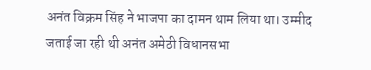अनंत विक्रम सिंह ने भाजपा का दामन थाम लिया था। उम्मीद जताई जा रही थी अनंत अमेठी विधानसभा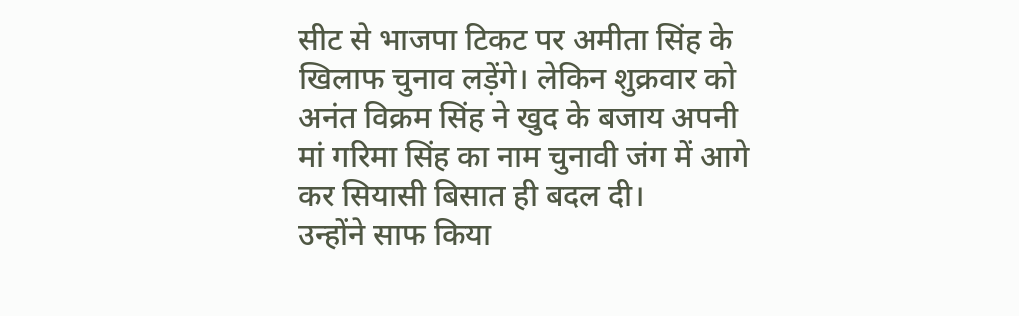सीट से भाजपा टिकट पर अमीता सिंह के खिलाफ चुनाव लड़ेंगे। लेकिन शुक्रवार को अनंत विक्रम सिंह ने खुद के बजाय अपनी मां गरिमा सिंह का नाम चुनावी जंग में आगे कर सियासी बिसात ही बदल दी।
उन्होंने साफ किया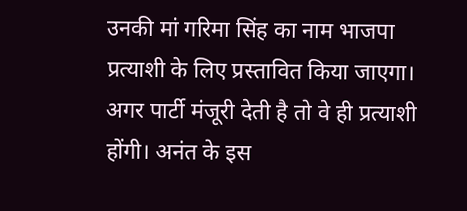उनकी मां गरिमा सिंह का नाम भाजपा प्रत्याशी के लिए प्रस्तावित किया जाएगा। अगर पार्टी मंजूरी देती है तो वे ही प्रत्याशी होंगी। अनंत के इस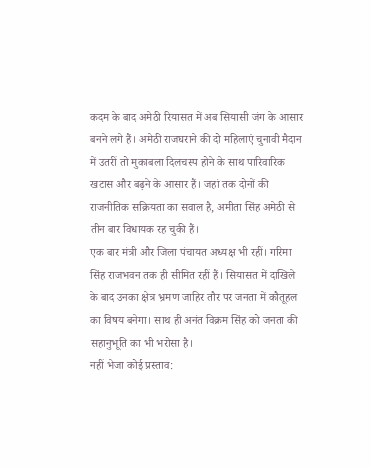कदम के बाद अमेठी रियासत में अब सियासी जंग के आसार बनने लगे हैं। अमेठी राजघराने की दो महिलाएं चुनावी मैदान में उतरीं तो मुकाबला दिलचस्प होने के साथ पारिवारिक खटास और बढ़ने के आसार हैं। जहां तक दोनों की राजनीतिक सक्रियता का सवाल है, अमीता सिंह अमेठी से तीन बार विधायक रह चुकी हैं।
एक बार मंत्री और जिला पंचायत अध्यक्ष भी रहीं। गरिमा सिंह राजभवन तक ही सीमित रहीं हैं। सियासत में दाखिले के बाद उनका क्षेत्र भ्रमण जाहिर तौर पर जनता में कौतूहल का विषय बनेगा। साथ ही अनंत विक्रम सिंह को जनता की सहानुभूति का भी भरोसा है।
नहीं भेजा कोई प्रस्ताव: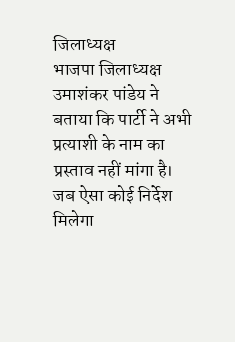जिलाध्यक्ष
भाजपा जिलाध्यक्ष उमाशंकर पांडेय ने बताया कि पार्टी ने अभी प्रत्याशी के नाम का प्रस्ताव नहीं मांगा है। जब ऐसा कोई निर्देश मिलेगा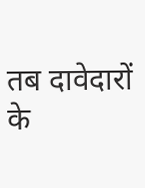तब दावेदारों के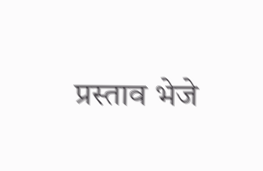प्रस्ताव भेजे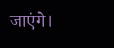जाएंगे।